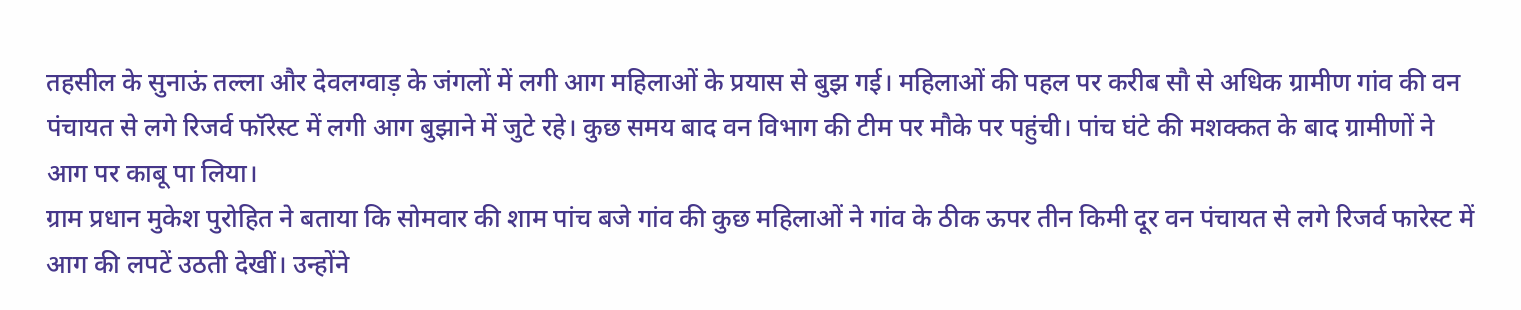तहसील के सुनाऊं तल्ला और देवलग्वाड़ के जंगलों में लगी आग महिलाओं के प्रयास से बुझ गई। महिलाओं की पहल पर करीब सौ से अधिक ग्रामीण गांव की वन पंचायत से लगे रिजर्व फॉरेस्ट में लगी आग बुझाने में जुटे रहे। कुछ समय बाद वन विभाग की टीम पर मौके पर पहुंची। पांच घंटे की मशक्कत के बाद ग्रामीणों ने आग पर काबू पा लिया।
ग्राम प्रधान मुकेश पुरोहित ने बताया कि सोमवार की शाम पांच बजे गांव की कुछ महिलाओं ने गांव के ठीक ऊपर तीन किमी दूर वन पंचायत से लगे रिजर्व फारेस्ट में आग की लपटें उठती देखीं। उन्होंने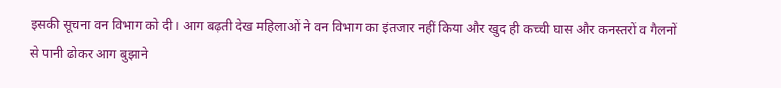इसकी सूचना वन विभाग को दी। आग बढ़ती देख महिलाओं ने वन विभाग का इंतजार नहीं किया और खुद ही कच्ची घास और कनस्तरों व गैलनों से पानी ढोकर आग बुझाने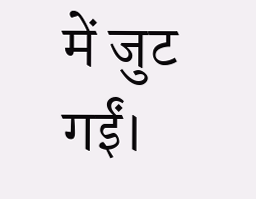में जुट गईं।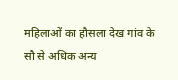महिलाओं का हौसला देख गांव के सौ से अधिक अन्य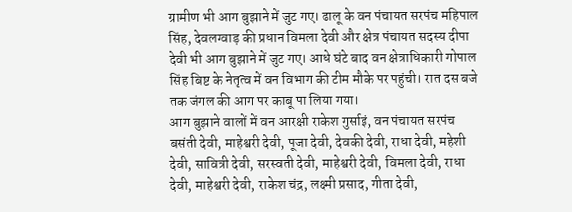ग्रामीण भी आग बुझाने में जुट गए। ढालू के वन पंचायत सरपंच महिपाल सिंह, देवलग्वाड़ की प्रधान विमला देवी और क्षेत्र पंचायत सदस्य दीपा देवी भी आग बुझाने में जुट गए। आधे घंटे बाद वन क्षेत्राधिकारी गोपाल सिंह बिष्ट के नेतृत्व में वन विभाग की टीम मौके पर पहुंची। रात दस बजे तक जंगल की आग पर काबू पा लिया गया।
आग बुझाने वालों में वन आरक्षी राकेश गुर्साइं, वन पंचायत सरपंच बसंती देवी, माहेश्वरी देवी, पूजा देवी, देवकी देवी, राधा देवी, महेशी देवी, सावित्री देवी, सरस्वती देवी, माहेश्वरी देवी, विमला देवी, राधा देवी, माहेश्वरी देवी, राकेश चंद्र, लक्ष्मी प्रसाद, गीता देवी,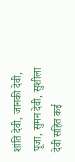शांति देवी, जानकी देवी, पूजा, सुमन देवी, सुशीला देवी सहित कई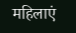महिलाएं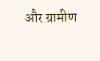और ग्रामीण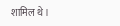शामिल थे।